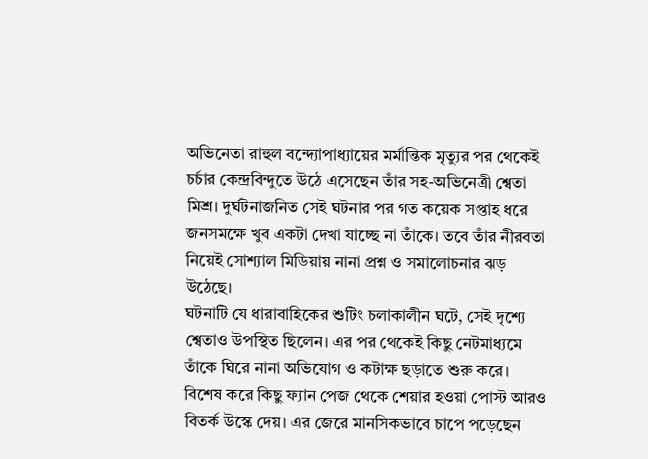অভিনেতা রাহুল বন্দ্যোপাধ্যায়ের মর্মান্তিক মৃত্যুর পর থেকেই চর্চার কেন্দ্রবিন্দুতে উঠে এসেছেন তাঁর সহ-অভিনেত্রী শ্বেতা মিশ্র। দুর্ঘটনাজনিত সেই ঘটনার পর গত কয়েক সপ্তাহ ধরে জনসমক্ষে খুব একটা দেখা যাচ্ছে না তাঁকে। তবে তাঁর নীরবতা নিয়েই সোশ্যাল মিডিয়ায় নানা প্রশ্ন ও সমালোচনার ঝড় উঠেছে।
ঘটনাটি যে ধারাবাহিকের শুটিং চলাকালীন ঘটে, সেই দৃশ্যে শ্বেতাও উপস্থিত ছিলেন। এর পর থেকেই কিছু নেটমাধ্যমে তাঁকে ঘিরে নানা অভিযোগ ও কটাক্ষ ছড়াতে শুরু করে। বিশেষ করে কিছু ফ্যান পেজ থেকে শেয়ার হওয়া পোস্ট আরও বিতর্ক উস্কে দেয়। এর জেরে মানসিকভাবে চাপে পড়েছেন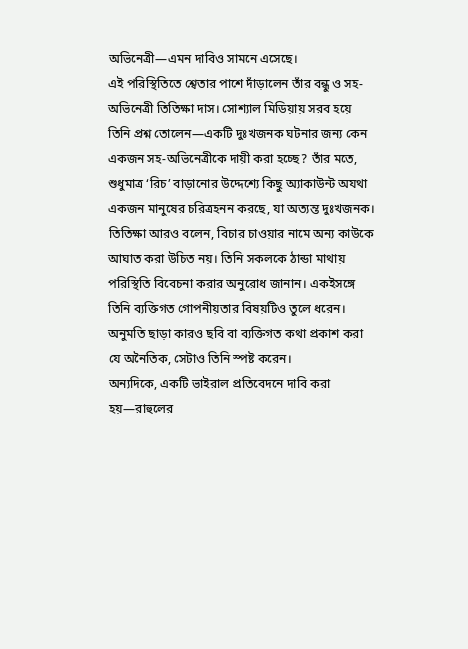অভিনেত্রী—এমন দাবিও সামনে এসেছে।
এই পরিস্থিতিতে শ্বেতার পাশে দাঁড়ালেন তাঁর বন্ধু ও সহ-অভিনেত্রী তিতিক্ষা দাস। সোশ্যাল মিডিয়ায় সরব হয়ে তিনি প্রশ্ন তোলেন—একটি দুঃখজনক ঘটনার জন্য কেন একজন সহ-অভিনেত্রীকে দায়ী করা হচ্ছে? তাঁর মতে, শুধুমাত্র ‘রিচ’ বাড়ানোর উদ্দেশ্যে কিছু অ্যাকাউন্ট অযথা একজন মানুষের চরিত্রহনন করছে, যা অত্যন্ত দুঃখজনক।
তিতিক্ষা আরও বলেন, বিচার চাওয়ার নামে অন্য কাউকে আঘাত করা উচিত নয়। তিনি সকলকে ঠান্ডা মাথায় পরিস্থিতি বিবেচনা করার অনুরোধ জানান। একইসঙ্গে তিনি ব্যক্তিগত গোপনীয়তার বিষয়টিও তুলে ধরেন। অনুমতি ছাড়া কারও ছবি বা ব্যক্তিগত কথা প্রকাশ করা যে অনৈতিক, সেটাও তিনি স্পষ্ট করেন।
অন্যদিকে, একটি ভাইরাল প্রতিবেদনে দাবি করা হয়—রাহুলের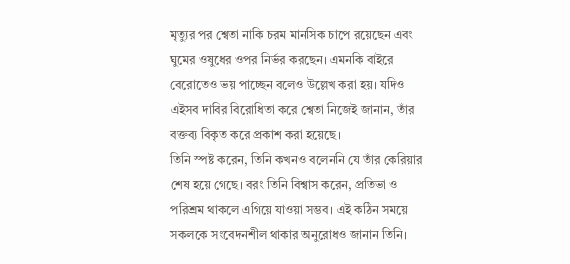মৃত্যুর পর শ্বেতা নাকি চরম মানসিক চাপে রয়েছেন এবং ঘুমের ওষুধের ওপর নির্ভর করছেন। এমনকি বাইরে বেরোতেও ভয় পাচ্ছেন বলেও উল্লেখ করা হয়। যদিও এইসব দাবির বিরোধিতা করে শ্বেতা নিজেই জানান, তাঁর বক্তব্য বিকৃত করে প্রকাশ করা হয়েছে।
তিনি স্পষ্ট করেন, তিনি কখনও বলেননি যে তাঁর কেরিয়ার শেষ হয়ে গেছে। বরং তিনি বিশ্বাস করেন, প্রতিভা ও পরিশ্রম থাকলে এগিয়ে যাওয়া সম্ভব। এই কঠিন সময়ে সকলকে সংবেদনশীল থাকার অনুরোধও জানান তিনি।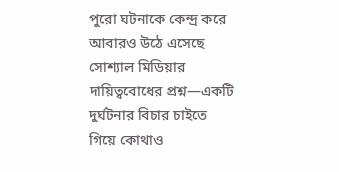পুরো ঘটনাকে কেন্দ্র করে আবারও উঠে এসেছে সোশ্যাল মিডিয়ার দায়িত্ববোধের প্রশ্ন—একটি দুর্ঘটনার বিচার চাইতে গিয়ে কোথাও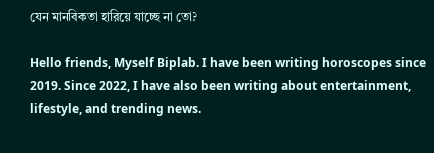যেন মানবিকতা হারিয়ে যাচ্ছে না তো?

Hello friends, Myself Biplab. I have been writing horoscopes since 2019. Since 2022, I have also been writing about entertainment, lifestyle, and trending news.